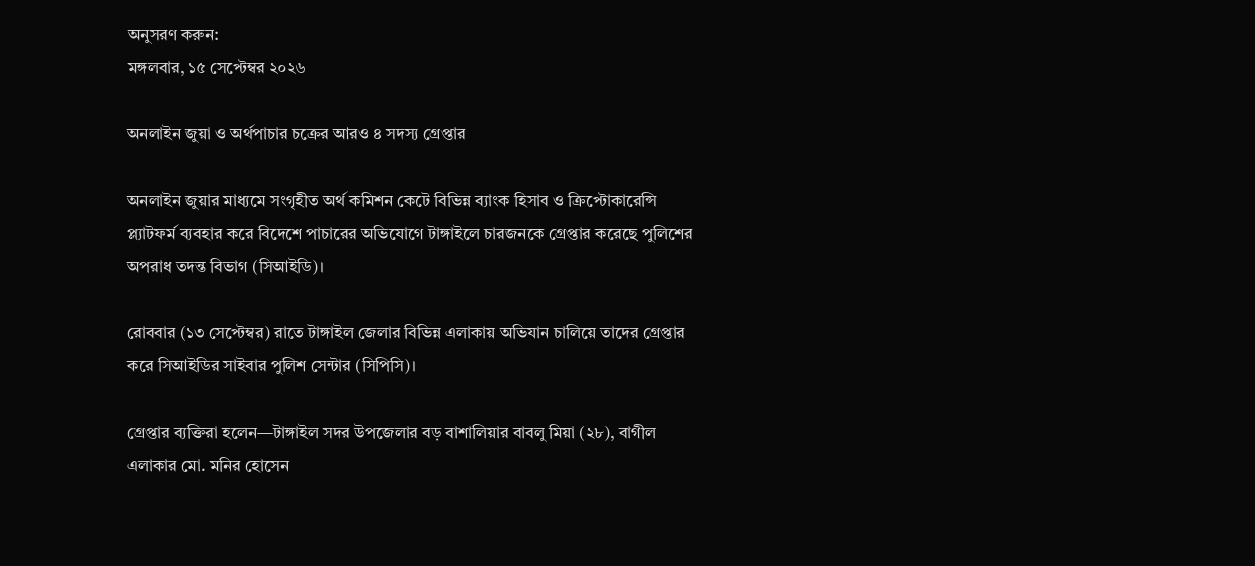অনুসরণ করুন:
মঙ্গলবার, ১৫ সেপ্টেম্বর ২০২৬

অনলাইন জুয়া ও অর্থপাচার চক্রের আরও ৪ সদস্য গ্রেপ্তার

অনলাইন জুয়ার মাধ্যমে সংগৃহীত অর্থ কমিশন কেটে বিভিন্ন ব্যাংক হিসাব ও ক্রিপ্টোকারেন্সি প্ল্যাটফর্ম ব্যবহার করে বিদেশে পাচারের অভিযোগে টাঙ্গাইলে চারজনকে গ্রেপ্তার করেছে পুলিশের অপরাধ তদন্ত বিভাগ (সিআইডি)।

রোববার (১৩ সেপ্টেম্বর) রাতে টাঙ্গাইল জেলার বিভিন্ন এলাকায় অভিযান চালিয়ে তাদের গ্রেপ্তার করে সিআইডির সাইবার পুলিশ সেন্টার (সিপিসি)।

গ্রেপ্তার ব্যক্তিরা হলেন—টাঙ্গাইল সদর উপজেলার বড় বাশালিয়ার বাবলু মিয়া (২৮), বাগীল এলাকার মো. মনির হোসেন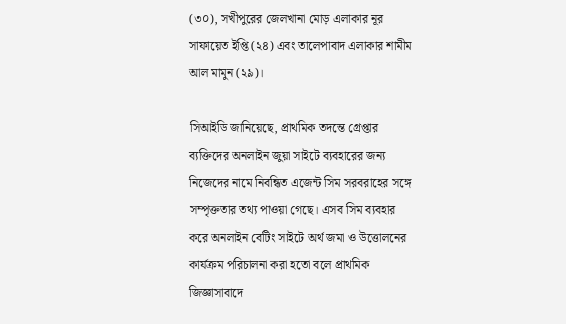(৩০), সখীপুরের জেলখানা মোড় এলাকার নূর সাফায়েত ইপ্তি (২৪) এবং তালেপাবাদ এলাকার শামীম আল মামুন (২৯)।

সিআইডি জানিয়েছে, প্রাথমিক তদন্তে গ্রেপ্তার ব্যক্তিদের অনলাইন জুয়া সাইটে ব্যবহারের জন্য নিজেদের নামে নিবন্ধিত এজেন্ট সিম সরবরাহের সঙ্গে সম্পৃক্ততার তথ্য পাওয়া গেছে। এসব সিম ব্যবহার করে অনলাইন বেটিং সাইটে অর্থ জমা ও উত্তোলনের কার্যক্রম পরিচালনা করা হতো বলে প্রাথমিক জিজ্ঞাসাবাদে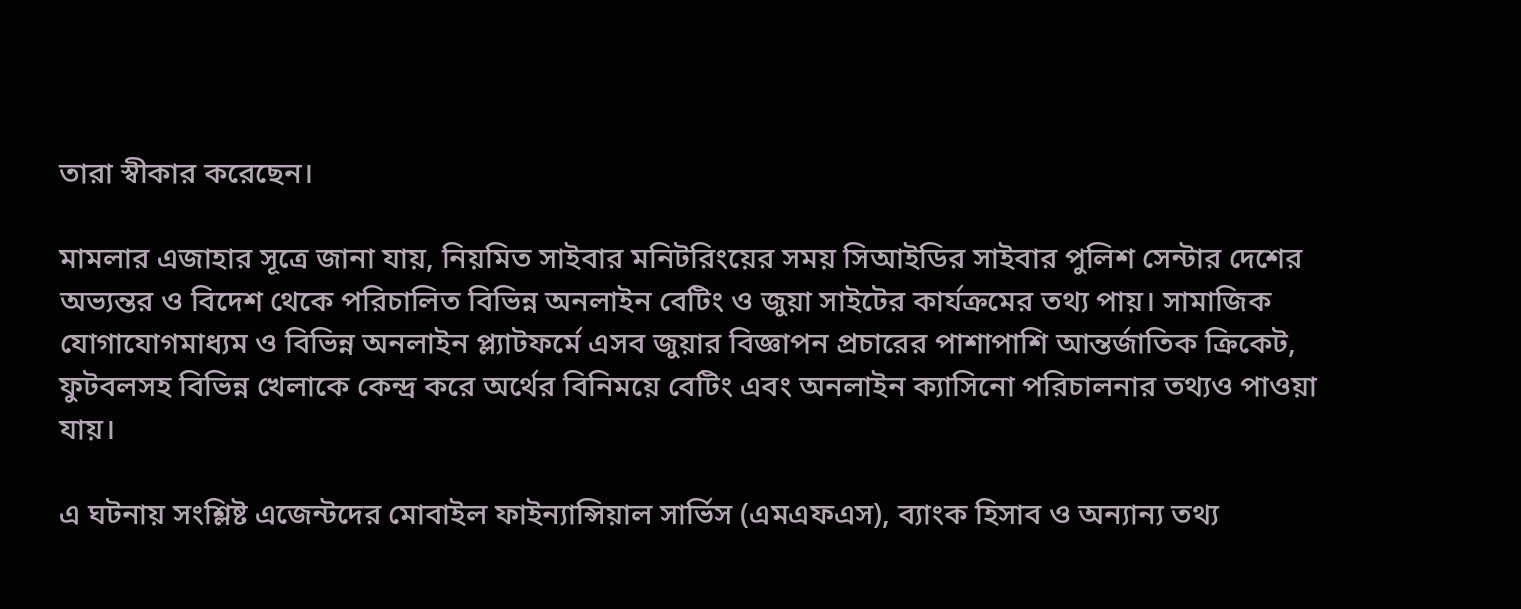তারা স্বীকার করেছেন।

মামলার এজাহার সূত্রে জানা যায়, নিয়মিত সাইবার মনিটরিংয়ের সময় সিআইডির সাইবার পুলিশ সেন্টার দেশের অভ্যন্তর ও বিদেশ থেকে পরিচালিত বিভিন্ন অনলাইন বেটিং ও জুয়া সাইটের কার্যক্রমের তথ্য পায়। সামাজিক যোগাযোগমাধ্যম ও বিভিন্ন অনলাইন প্ল্যাটফর্মে এসব জুয়ার বিজ্ঞাপন প্রচারের পাশাপাশি আন্তর্জাতিক ক্রিকেট, ফুটবলসহ বিভিন্ন খেলাকে কেন্দ্র করে অর্থের বিনিময়ে বেটিং এবং অনলাইন ক্যাসিনো পরিচালনার তথ্যও পাওয়া যায়।

এ ঘটনায় সংশ্লিষ্ট এজেন্টদের মোবাইল ফাইন্যান্সিয়াল সার্ভিস (এমএফএস), ব্যাংক হিসাব ও অন্যান্য তথ্য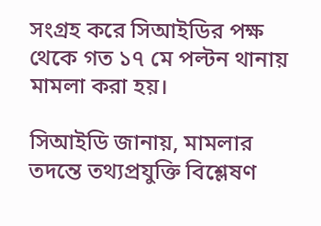সংগ্রহ করে সিআইডির পক্ষ থেকে গত ১৭ মে পল্টন থানায় মামলা করা হয়।

সিআইডি জানায়, মামলার তদন্তে তথ্যপ্রযুক্তি বিশ্লেষণ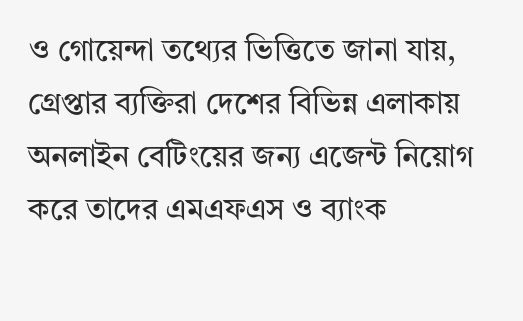ও গোয়েন্দা তথ্যের ভিত্তিতে জানা যায়, গ্রেপ্তার ব্যক্তিরা দেশের বিভিন্ন এলাকায় অনলাইন বেটিংয়ের জন্য এজেন্ট নিয়োগ করে তাদের এমএফএস ও ব্যাংক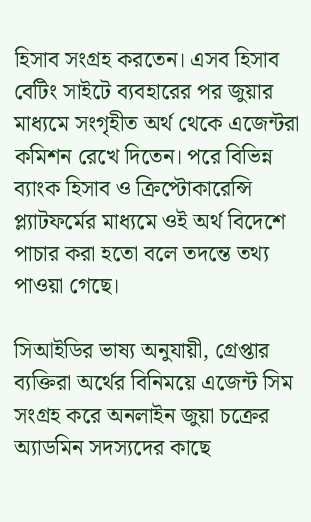হিসাব সংগ্রহ করতেন। এসব হিসাব বেটিং সাইটে ব্যবহারের পর জুয়ার মাধ্যমে সংগৃহীত অর্থ থেকে এজেন্টরা কমিশন রেখে দিতেন। পরে বিভিন্ন ব্যাংক হিসাব ও ক্রিপ্টোকারেন্সি প্ল্যাটফর্মের মাধ্যমে ওই অর্থ বিদেশে পাচার করা হতো বলে তদন্তে তথ্য পাওয়া গেছে।

সিআইডির ভাষ্য অনুযায়ী, গ্রেপ্তার ব্যক্তিরা অর্থের বিনিময়ে এজেন্ট সিম সংগ্রহ করে অনলাইন জুয়া চক্রের অ্যাডমিন সদস্যদের কাছে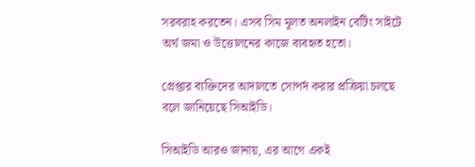সরবরাহ করতেন। এসব সিম মূলত অনলাইন বেটিং সাইটে অর্থ জমা ও উত্তোলনের কাজে ব্যবহৃত হতো।

গ্রেপ্তার ব্যক্তিদের আদালতে সোপর্দ করার প্রক্রিয়া চলছে বলে জানিয়েছে সিআইডি।

সিআইডি আরও জানায়, এর আগে একই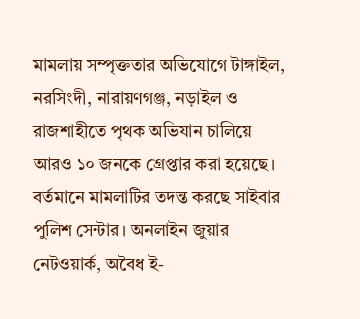মামলায় সম্পৃক্ততার অভিযোগে টাঙ্গাইল, নরসিংদী, নারায়ণগঞ্জ, নড়াইল ও রাজশাহীতে পৃথক অভিযান চালিয়ে আরও ১০ জনকে গ্রেপ্তার করা হয়েছে। বর্তমানে মামলাটির তদন্ত করছে সাইবার পুলিশ সেন্টার। অনলাইন জুয়ার নেটওয়ার্ক, অবৈধ ই-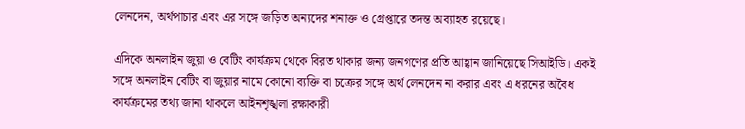লেনদেন, অর্থপাচার এবং এর সঙ্গে জড়িত অন্যদের শনাক্ত ও গ্রেপ্তারে তদন্ত অব্যাহত রয়েছে।

এদিকে অনলাইন জুয়া ও বেটিং কার্যক্রম থেকে বিরত থাকার জন্য জনগণের প্রতি আহ্বান জানিয়েছে সিআইডি। একই সঙ্গে অনলাইন বেটিং বা জুয়ার নামে কোনো ব্যক্তি বা চক্রের সঙ্গে অর্থ লেনদেন না করার এবং এ ধরনের অবৈধ কার্যক্রমের তথ্য জানা থাকলে আইনশৃঙ্খলা রক্ষাকারী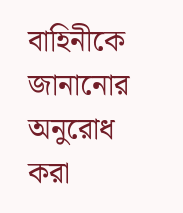বাহিনীকে জানানোর অনুরোধ করা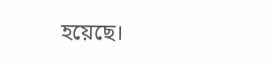হয়েছে।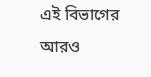এই বিভাগের আরও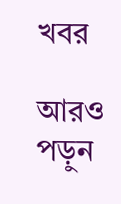খবর

আরও পড়ুন